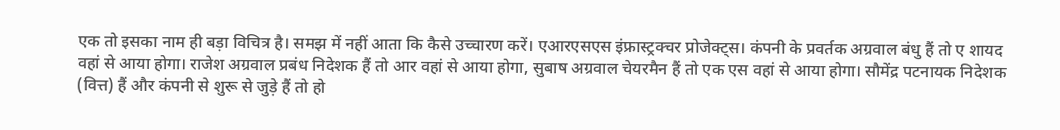एक तो इसका नाम ही बड़ा विचित्र है। समझ में नहीं आता कि कैसे उच्चारण करें। एआरएसएस इंफ्रास्ट्रक्चर प्रोजेक्ट्स। कंपनी के प्रवर्तक अग्रवाल बंधु हैं तो ए शायद वहां से आया होगा। राजेश अग्रवाल प्रबंध निदेशक हैं तो आर वहां से आया होगा, सुबाष अग्रवाल चेयरमैन हैं तो एक एस वहां से आया होगा। सौमेंद्र पटनायक निदेशक (वित्त) हैं और कंपनी से शुरू से जुड़े हैं तो हो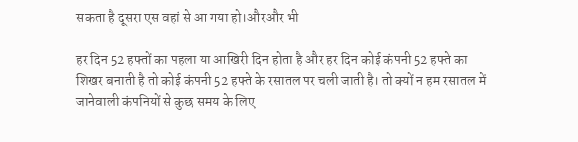सकता है दूसरा एस वहां से आ गया हो।औरऔर भी

हर दिन 52 हफ्तों का पहला या आखिरी दिन होता है और हर दिन कोई कंपनी 52 हफ्ते का शिखर बनाती है तो कोई कंपनी 52 हफ्ते के रसातल पर चली जाती है। तो क्यों न हम रसातल में जानेवाली कंपनियों से कुछ समय के लिए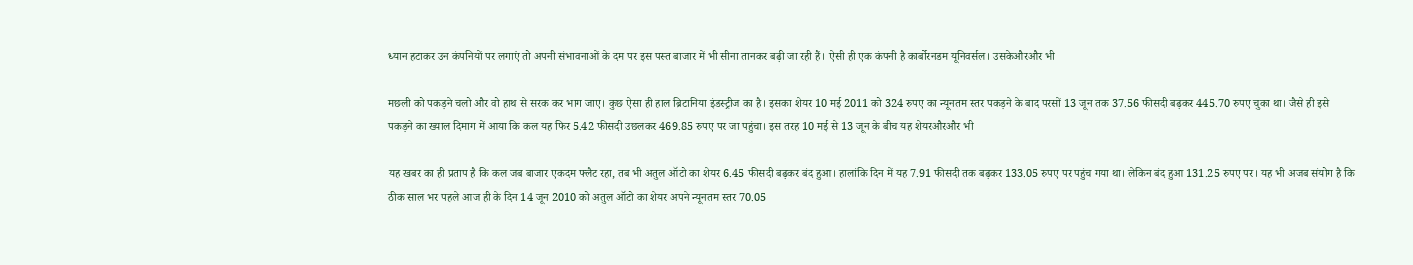ध्यान हटाकर उन कंपनियों पर लगाएं तो अपनी संभावनाओं के दम पर इस पस्त बाजार में भी सीना तानकर बढ़ी जा रही हैं। ऐसी ही एक कंपनी है कार्बोरनडम यूनिवर्सल। उसकेऔरऔर भी

मछली को पकड़ने चलो और वो हाथ से सरक कर भाग जाए। कुछ ऐसा ही हाल ब्रिटानिया इंडस्ट्रीज का है। इसका शेयर 10 मई 2011 को 324 रुपए का न्यूनतम स्तर पकड़ने के बाद परसों 13 जून तक 37.56 फीसदी बढ़कर 445.70 रुपए चुका था। जैसे ही इसे पकड़ने का ख्याल दिमाग में आया कि कल यह फिर 5.42 फीसदी उछलकर 469.85 रुपए पर जा पहुंचा। इस तरह 10 मई से 13 जून के बीच यह शेयरऔरऔर भी

यह खबर का ही प्रताप है कि कल जब बाजार एकदम फ्लैट रहा, तब भी अतुल ऑटो का शेयर 6.45 फीसदी बढ़कर बंद हुआ। हालांकि दिन में यह 7.91 फीसदी तक बढ़कर 133.05 रुपए पर पहुंच गया था। लेकिन बंद हुआ 131.25 रुपए पर। यह भी अजब संयोग है कि ठीक साल भर पहले आज ही के दिन 14 जून 2010 को अतुल ऑटो का शेयर अपने न्यूनतम स्तर 70.05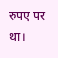रुपए पर था।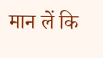मान लें कि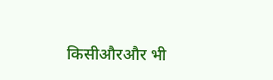किसीऔरऔर भी